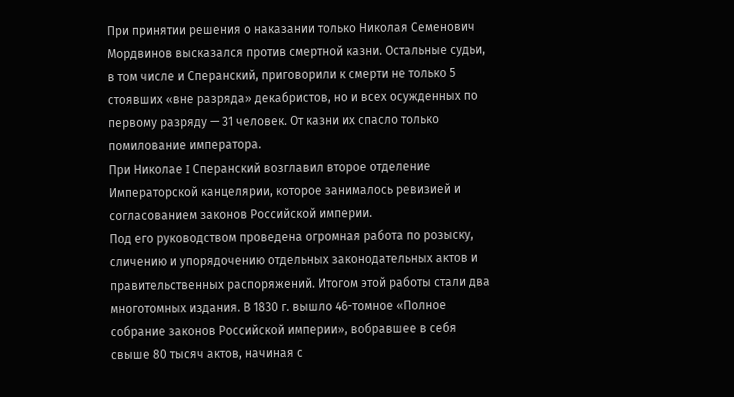При принятии решения о наказании только Николая Семенович Мордвинов высказался против смертной казни. Остальные судьи, в том числе и Сперанский, приговорили к смерти не только 5 стоявших «вне разряда» декабристов, но и всех осужденных по первому разряду — 31 человек. От казни их спасло только помилование императора.
При Николае I Сперанский возглавил второе отделение Императорской канцелярии, которое занималось ревизией и согласованием законов Российской империи.
Под его руководством проведена огромная работа по розыску, сличению и упорядочению отдельных законодательных актов и правительственных распоряжений. Итогом этой работы стали два многотомных издания. В 1830 г. вышло 46-томное «Полное собрание законов Российской империи», вобравшее в себя свыше 80 тысяч актов, начиная с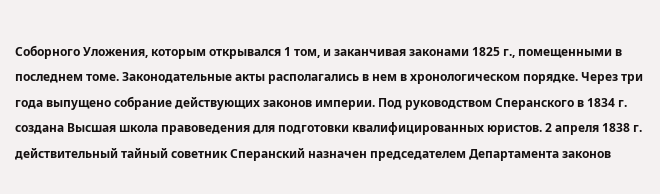Соборного Уложения, которым открывался 1 том, и заканчивая законами 1825 г., помещенными в последнем томе. Законодательные акты располагались в нем в хронологическом порядке. Через три года выпущено собрание действующих законов империи. Под руководством Сперанского в 1834 г. создана Высшая школа правоведения для подготовки квалифицированных юристов. 2 апреля 1838 г. действительный тайный советник Сперанский назначен председателем Департамента законов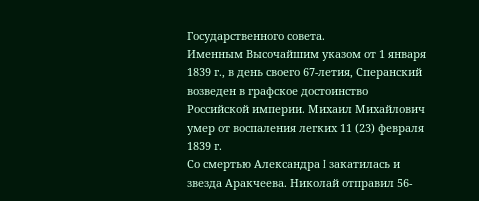Государственного совета.
Именным Высочайшим указом от 1 января 1839 г., в день своего 67-летия, Сперанский возведен в графское достоинство Российской империи. Михаил Михайлович умер от воспаления легких 11 (23) февраля 1839 г.
Со смертью Александра I закатилась и звезда Аракчеева. Николай отправил 56-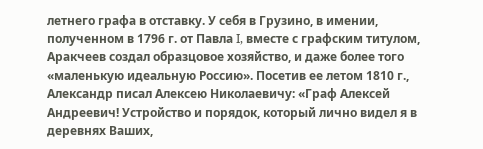летнего графа в отставку. У себя в Грузино, в имении, полученном в 1796 г. от Павла I, вместе с графским титулом, Аракчеев создал образцовое хозяйство, и даже более того «маленькую идеальную Россию». Посетив ее летом 1810 г., Александр писал Алексею Николаевичу: «Граф Алексей Андреевич! Устройство и порядок, который лично видел я в деревнях Ваших,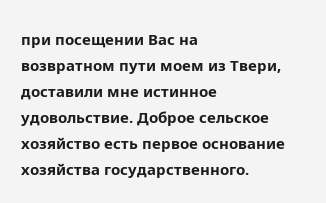при посещении Вас на возвратном пути моем из Твери, доставили мне истинное удовольствие. Доброе сельское хозяйство есть первое основание хозяйства государственного.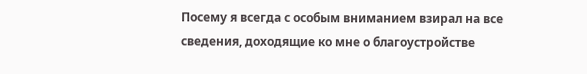Посему я всегда с особым вниманием взирал на все сведения, доходящие ко мне о благоустройстве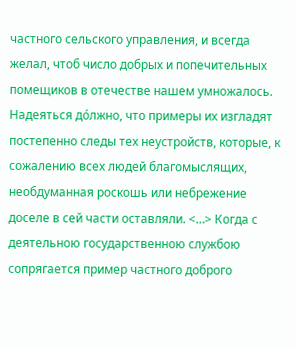частного сельского управления, и всегда желал, чтоб число добрых и попечительных помещиков в отечестве нашем умножалось. Надеяться до́лжно, что примеры их изгладят постепенно следы тех неустройств, которые, к сожалению всех людей благомыслящих, необдуманная роскошь или небрежение доселе в сей части оставляли. <…> Когда с деятельною государственною службою сопрягается пример частного доброго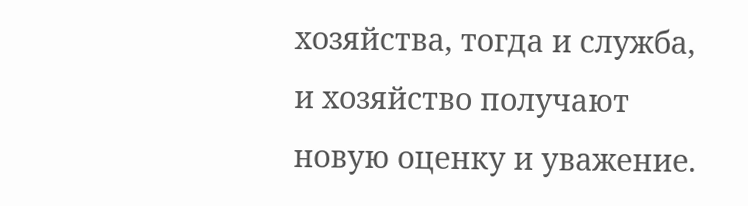хозяйства, тогда и служба, и хозяйство получают новую оценку и уважение.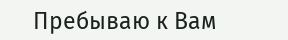Пребываю к Вам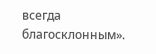всегда благосклонным».